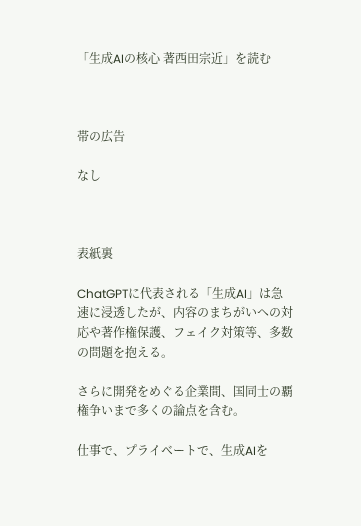「生成AIの核心 著西田宗近」を読む



帯の広告

なし



表紙裏

ChatGPTに代表される「生成AI」は急速に浸透したが、内容のまちがいへの対応や著作権保護、フェイク対策等、多数の問題を抱える。

さらに開発をめぐる企業間、国同士の覇権争いまで多くの論点を含む。

仕事で、プライベートで、生成AIを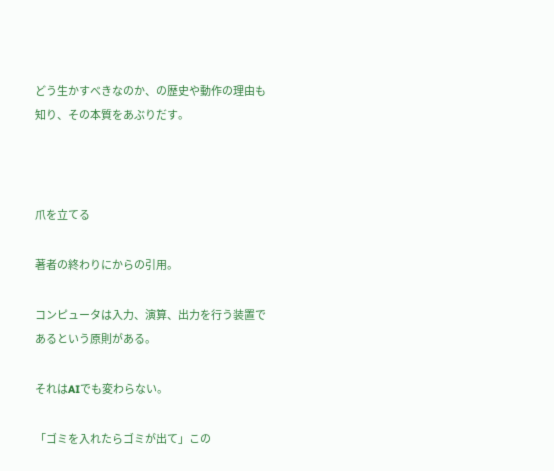どう生かすべきなのか、の歴史や動作の理由も知り、その本質をあぶりだす。



爪を立てる

著者の終わりにからの引用。

コンピュータは入力、演算、出力を行う装置であるという原則がある。

それはAIでも変わらない。

「ゴミを入れたらゴミが出て」この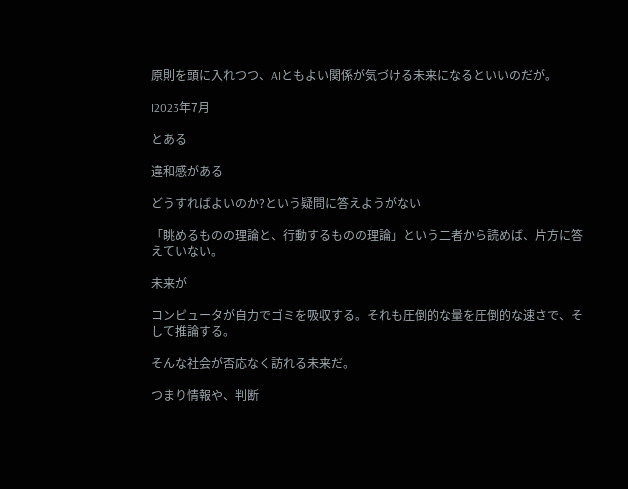原則を頭に入れつつ、AIともよい関係が気づける未来になるといいのだが。

I2023年7月

とある

違和感がある

どうすればよいのか?という疑問に答えようがない

「眺めるものの理論と、行動するものの理論」という二者から読めば、片方に答えていない。

未来が

コンピュータが自力でゴミを吸収する。それも圧倒的な量を圧倒的な速さで、そして推論する。

そんな社会が否応なく訪れる未来だ。

つまり情報や、判断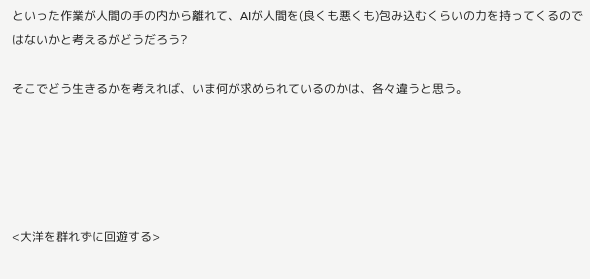といった作業が人間の手の内から離れて、AIが人間を(良くも悪くも)包み込むくらいの力を持ってくるのではないかと考えるがどうだろう?

そこでどう生きるかを考えれば、いま何が求められているのかは、各々違うと思う。





<大洋を群れずに回遊する>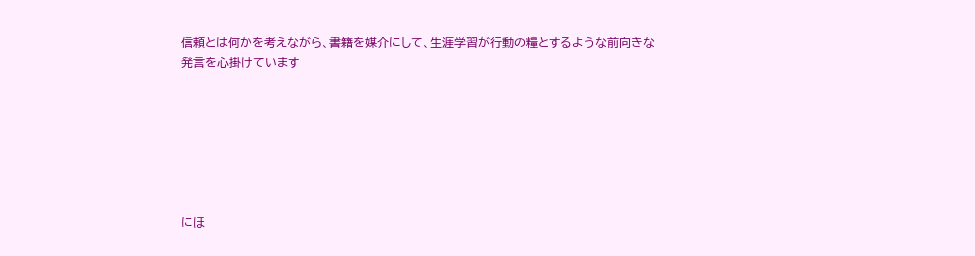信頼とは何かを考えながら、書籍を媒介にして、生涯学習が行動の糧とするような前向きな発言を心掛けています







にほ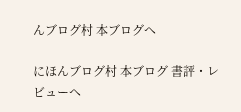んブログ村 本ブログへ

にほんブログ村 本ブログ 書評・レビューへ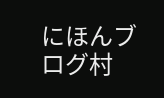にほんブログ村